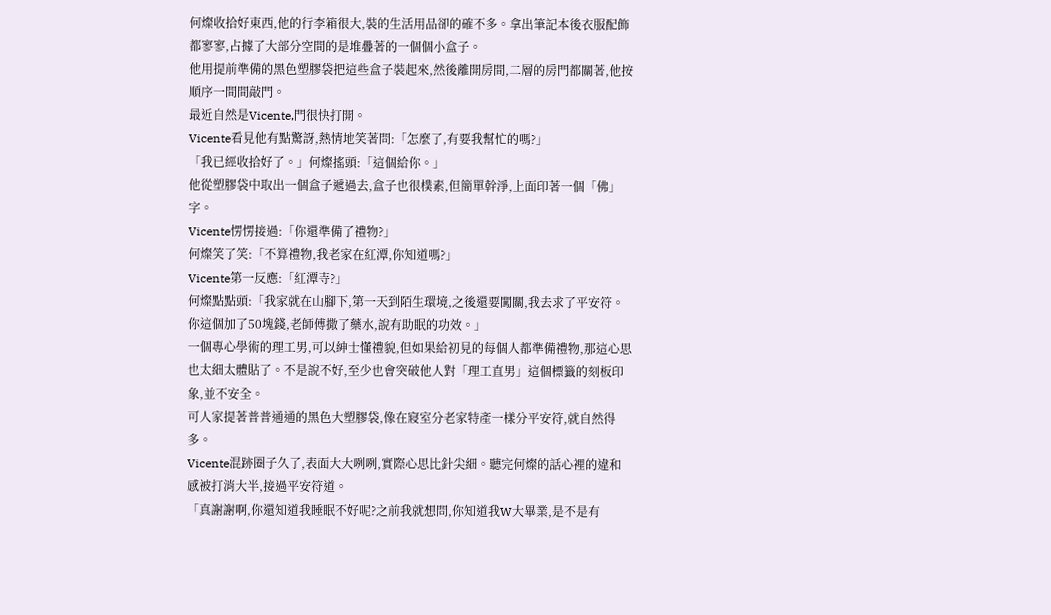何燦收拾好東西,他的行李箱很大,裝的生活用品卻的確不多。拿出筆記本後衣服配飾都寥寥,占據了大部分空間的是堆疊著的一個個小盒子。
他用提前準備的黑色塑膠袋把這些盒子裝起來,然後離開房間,二層的房門都關著,他按順序一間間敲門。
最近自然是Vicente,門很快打開。
Vicente看見他有點驚訝,熱情地笑著問:「怎麼了,有要我幫忙的嗎?」
「我已經收拾好了。」何燦搖頭:「這個給你。」
他從塑膠袋中取出一個盒子遞過去,盒子也很樸素,但簡單幹淨,上面印著一個「佛」字。
Vicente愣愣接過:「你還準備了禮物?」
何燦笑了笑:「不算禮物,我老家在紅潭,你知道嗎?」
Vicente第一反應:「紅潭寺?」
何燦點點頭:「我家就在山腳下,第一天到陌生環境,之後還要闖關,我去求了平安符。你這個加了50塊錢,老師傅撒了藥水,說有助眠的功效。」
一個專心學術的理工男,可以紳士懂禮貌,但如果給初見的每個人都準備禮物,那這心思也太細太體貼了。不是說不好,至少也會突破他人對「理工直男」這個標籤的刻板印象,並不安全。
可人家提著普普通通的黑色大塑膠袋,像在寢室分老家特產一樣分平安符,就自然得多。
Vicente混跡圈子久了,表面大大咧咧,實際心思比針尖細。聽完何燦的話心裡的違和感被打消大半,接過平安符道。
「真謝謝啊,你還知道我睡眠不好呢?之前我就想問,你知道我W大畢業,是不是有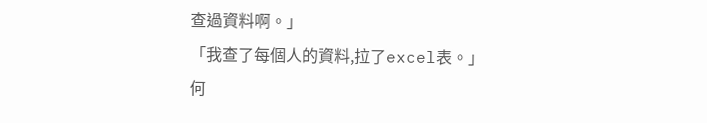查過資料啊。」
「我查了每個人的資料,拉了excel表。」
何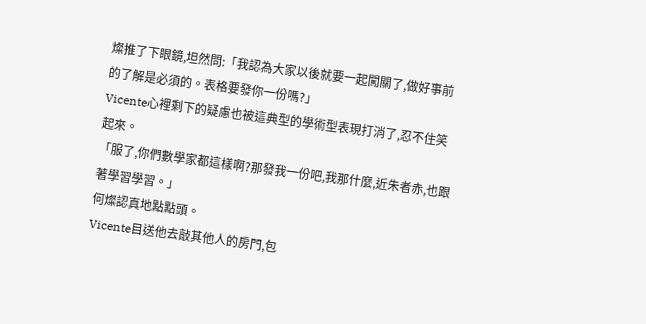燦推了下眼鏡,坦然問:「我認為大家以後就要一起闖關了,做好事前的了解是必須的。表格要發你一份嗎?」
Vicente心裡剩下的疑慮也被這典型的學術型表現打消了,忍不住笑起來。
「服了,你們數學家都這樣啊?那發我一份吧,我那什麼,近朱者赤,也跟著學習學習。」
何燦認真地點點頭。
Vicente目送他去敲其他人的房門,包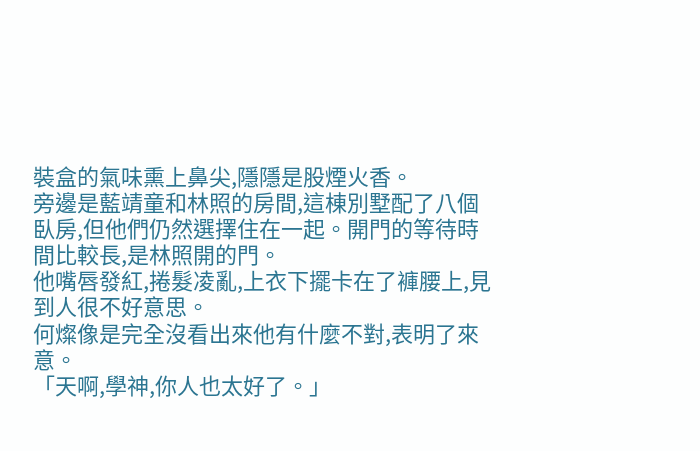裝盒的氣味熏上鼻尖,隱隱是股煙火香。
旁邊是藍靖童和林照的房間,這棟別墅配了八個臥房,但他們仍然選擇住在一起。開門的等待時間比較長,是林照開的門。
他嘴唇發紅,捲髮凌亂,上衣下擺卡在了褲腰上,見到人很不好意思。
何燦像是完全沒看出來他有什麼不對,表明了來意。
「天啊,學神,你人也太好了。」